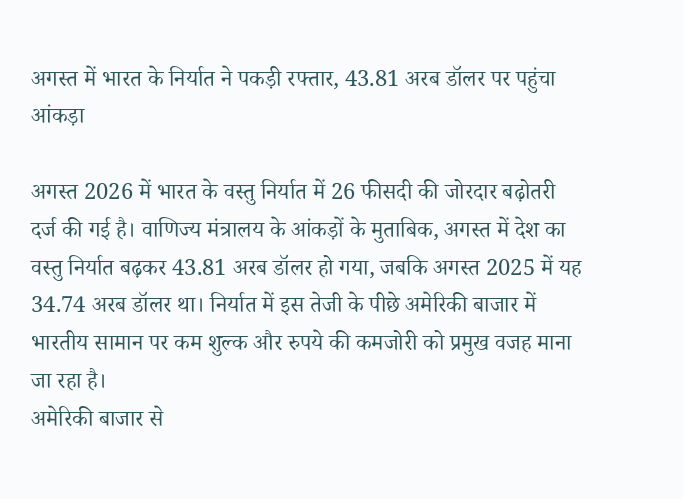अगस्त में भारत के निर्यात ने पकड़ी रफ्तार, 43.81 अरब डॉलर पर पहुंचा आंकड़ा

अगस्त 2026 में भारत के वस्तु निर्यात में 26 फीसदी की जोरदार बढ़ोतरी दर्ज की गई है। वाणिज्य मंत्रालय के आंकड़ों के मुताबिक, अगस्त में देश का वस्तु निर्यात बढ़कर 43.81 अरब डॉलर हो गया, जबकि अगस्त 2025 में यह 34.74 अरब डॉलर था। निर्यात में इस तेजी के पीछे अमेरिकी बाजार में भारतीय सामान पर कम शुल्क और रुपये की कमजोरी को प्रमुख वजह माना जा रहा है।
अमेरिकी बाजार से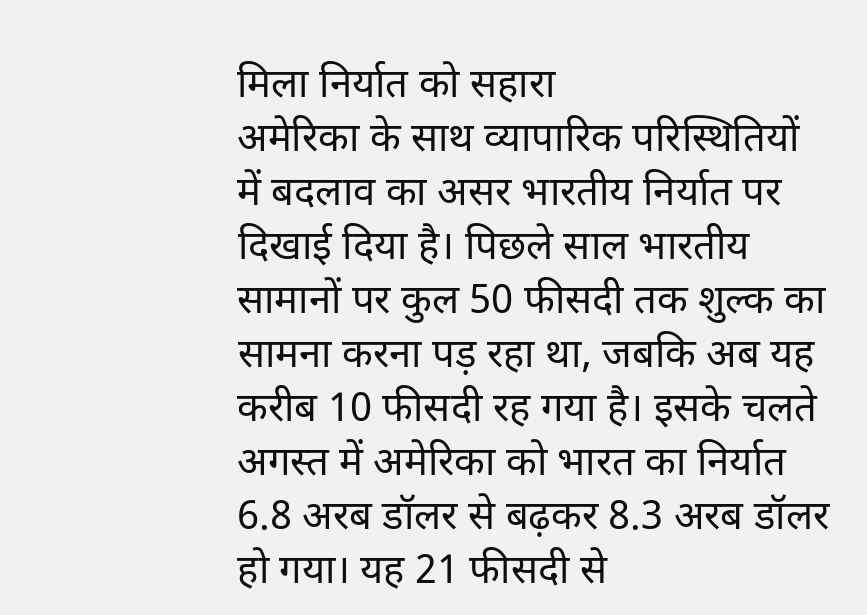मिला निर्यात को सहारा
अमेरिका के साथ व्यापारिक परिस्थितियों में बदलाव का असर भारतीय निर्यात पर दिखाई दिया है। पिछले साल भारतीय सामानों पर कुल 50 फीसदी तक शुल्क का सामना करना पड़ रहा था, जबकि अब यह करीब 10 फीसदी रह गया है। इसके चलते अगस्त में अमेरिका को भारत का निर्यात 6.8 अरब डॉलर से बढ़कर 8.3 अरब डॉलर हो गया। यह 21 फीसदी से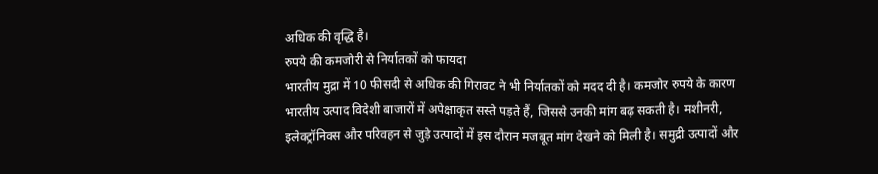अधिक की वृद्धि है।
रुपये की कमजोरी से निर्यातकों को फायदा
भारतीय मुद्रा में 10 फीसदी से अधिक की गिरावट ने भी निर्यातकों को मदद दी है। कमजोर रुपये के कारण भारतीय उत्पाद विदेशी बाजारों में अपेक्षाकृत सस्ते पड़ते हैं, जिससे उनकी मांग बढ़ सकती है। मशीनरी, इलेक्ट्रॉनिक्स और परिवहन से जुड़े उत्पादों में इस दौरान मजबूत मांग देखने को मिली है। समुद्री उत्पादों और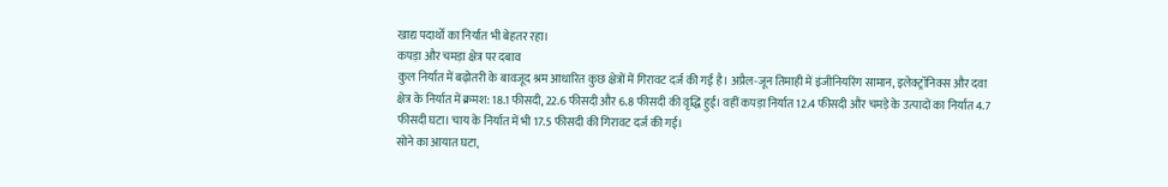खाद्य पदार्थों का निर्यात भी बेहतर रहा।
कपड़ा और चमड़ा क्षेत्र पर दबाव
कुल निर्यात में बढ़ोतरी के बावजूद श्रम आधारित कुछ क्षेत्रों में गिरावट दर्ज की गई है। अप्रैल-जून तिमाही में इंजीनियरिंग सामान, इलेक्ट्रॉनिक्स और दवा क्षेत्र के निर्यात में क्रमश: 18.1 फीसदी, 22.6 फीसदी और 6.8 फीसदी की वृद्धि हुई। वहीं कपड़ा निर्यात 12.4 फीसदी और चमड़े के उत्पादों का निर्यात 4.7 फीसदी घटा। चाय के निर्यात में भी 17.5 फीसदी की गिरावट दर्ज की गई।
सोने का आयात घटा,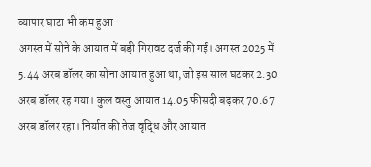व्यापार घाटा भी कम हुआ
अगस्त में सोने के आयात में बड़ी गिरावट दर्ज की गई। अगस्त 2025 में 5.44 अरब डॉलर का सोना आयात हुआ था, जो इस साल घटकर 2.30 अरब डॉलर रह गया। कुल वस्तु आयात 14.05 फीसदी बढ़कर 70.67 अरब डॉलर रहा। निर्यात की तेज वृद्धि और आयात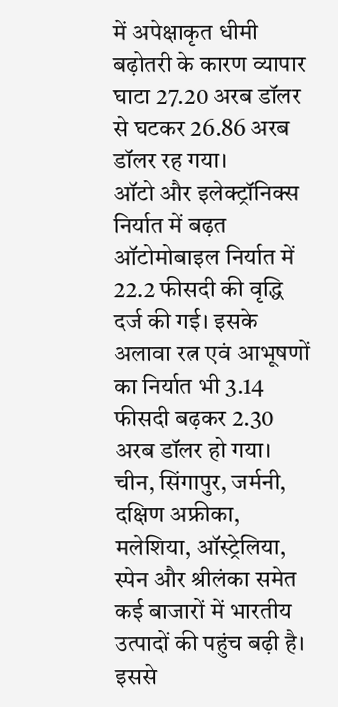में अपेक्षाकृत धीमी बढ़ोतरी के कारण व्यापार घाटा 27.20 अरब डॉलर से घटकर 26.86 अरब डॉलर रह गया।
ऑटो और इलेक्ट्रॉनिक्स निर्यात में बढ़त
ऑटोमोबाइल निर्यात में 22.2 फीसदी की वृद्धि दर्ज की गई। इसके अलावा रत्न एवं आभूषणों का निर्यात भी 3.14 फीसदी बढ़कर 2.30 अरब डॉलर हो गया। चीन, सिंगापुर, जर्मनी, दक्षिण अफ्रीका, मलेशिया, ऑस्ट्रेलिया, स्पेन और श्रीलंका समेत कई बाजारों में भारतीय उत्पादों की पहुंच बढ़ी है। इससे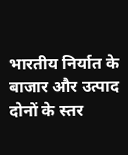भारतीय निर्यात के बाजार और उत्पाद दोनों के स्तर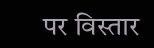पर विस्तार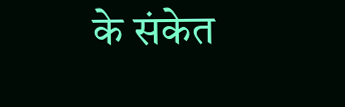के संकेत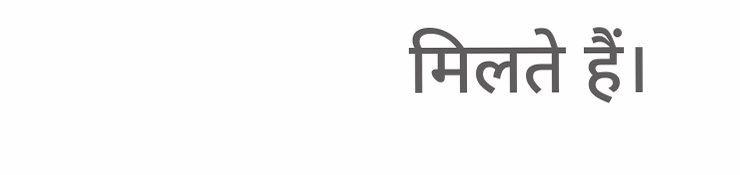मिलते हैं।